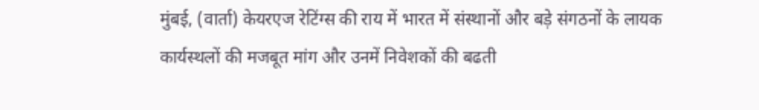मुंबई, (वार्ता) केयरएज रेटिंग्स की राय में भारत में संस्थानों और बड़े संगठनों के लायक कार्यस्थलों की मजबूत मांग और उनमें निवेशकों की बढती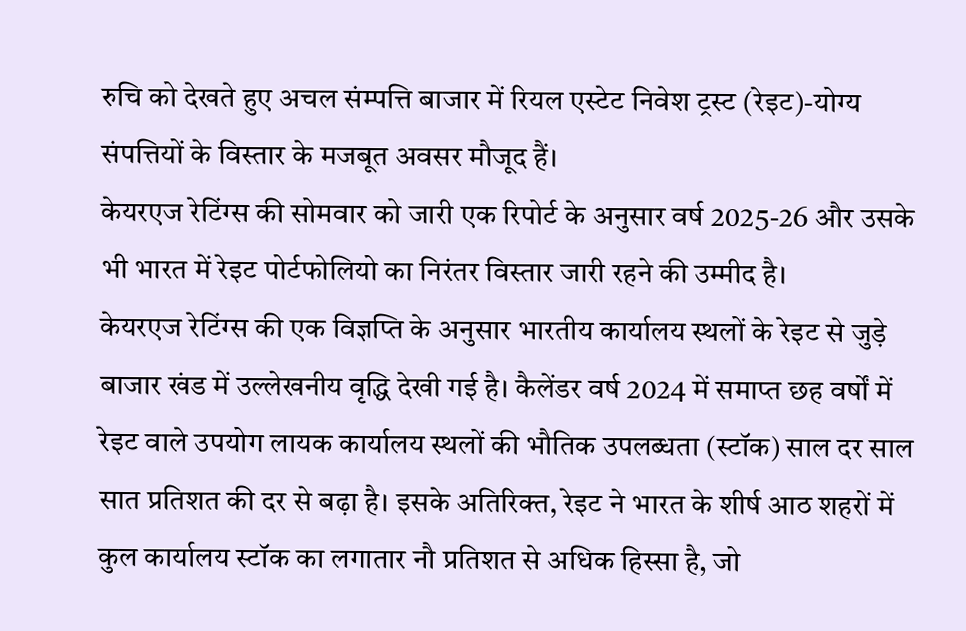रुचि को देखते हुए अचल संम्पत्ति बाजार में रियल एस्टेट निवेश ट्रस्ट (रेइट)-योग्य संपत्तियों के विस्तार के मजबूत अवसर मौजूद हैं।
केयरएज रेटिंग्स की सोमवार को जारी एक रिपोर्ट के अनुसार वर्ष 2025-26 और उसके भी भारत में रेइट पोर्टफोलियो का निरंतर विस्तार जारी रहने की उम्मीद है।
केयरएज रेटिंग्स की एक विज्ञप्ति के अनुसार भारतीय कार्यालय स्थलों के रेइट से जुड़े बाजार खंड में उल्लेखनीय वृद्धि देखी गई है। कैलेंडर वर्ष 2024 में समाप्त छह वर्षों में रेइट वाले उपयोग लायक कार्यालय स्थलों की भौतिक उपलब्धता (स्टॉक) साल दर साल सात प्रतिशत की दर से बढ़ा है। इसके अतिरिक्त, रेइट ने भारत के शीर्ष आठ शहरों में कुल कार्यालय स्टॉक का लगातार नौ प्रतिशत से अधिक हिस्सा है, जो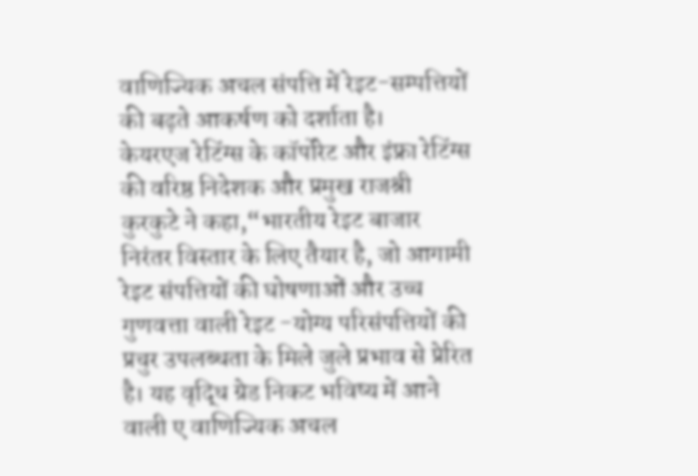वाणिज्यिक अचल संपत्ति में रेइट-सम्पत्तियों की बढ़ते आकर्षण को दर्शाता है।
केयरएज रेटिंग्स के कॉर्पोरेट और इंफ्रा रेटिंग्स की वरिष्ठ निदेशक और प्रमुख राजश्री कुरकुटे ने कहा,“भारतीय रेइट बाजार निरंतर विस्तार के लिए तैयार है, जो आगामी रेइट संपत्तियों की घोषणाओं और उच्च गुणवत्ता वाली रेइट -योग्य परिसंपत्तियों की प्रचुर उपलब्धता के मिले जुले प्रभाव से प्रेरित है। यह वृद्धि ग्रेड निकट भविष्य में आने वाली ए वाणिज्यिक अचल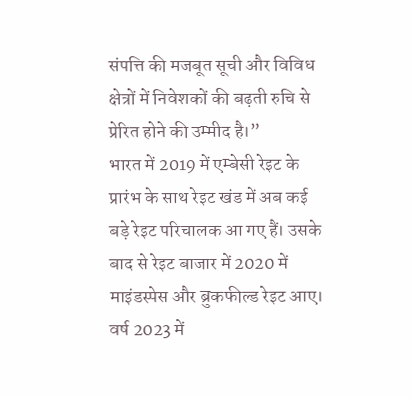संपत्ति की मजबूत सूची और विविध क्षेत्रों में निवेशकों की बढ़ती रुचि से प्रेरित होने की उम्मीद है।”
भारत में 2019 में एम्बेसी रेइट के प्रारंभ के साथ रेइट खंड में अब कई बड़े रेइट परिचालक आ गए हैं। उसके बाद से रेइट बाजार में 2020 में माइंडस्पेस और ब्रुकफील्ड रेइट आए। वर्ष 2023 में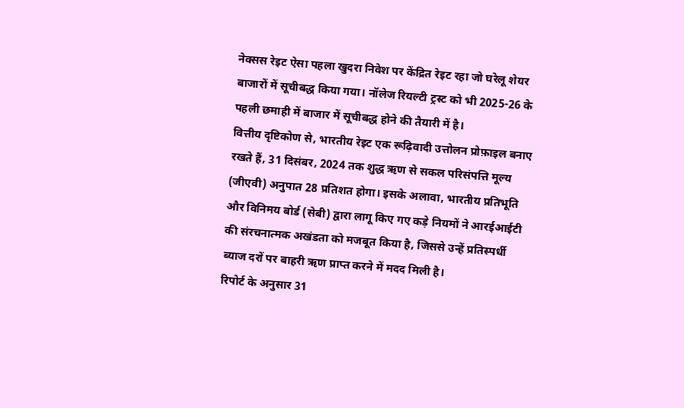नेक्सस रेइट ऐसा पहला खुदरा निवेश पर केंद्रित रेइट रहा जो घरेलू शेयर बाजारों में सूचीबद्ध किया गया। नॉलेज रियल्टी ट्रस्ट को भी 2025-26 के पहली छमाही में बाजार में सूचीबद्ध होने की तैयारी में है।
वित्तीय दृष्टिकोण से, भारतीय रेइट एक रूढ़िवादी उत्तोलन प्रोफ़ाइल बनाए रखते हैं, 31 दिसंबर, 2024 तक शुद्ध ऋण से सकल परिसंपत्ति मूल्य (जीएवी) अनुपात 28 प्रतिशत होगा। इसके अलावा, भारतीय प्रतिभूति और विनिमय बोर्ड (सेबी) द्वारा लागू किए गए कड़े नियमों ने आरईआईटी की संरचनात्मक अखंडता को मजबूत किया है, जिससे उन्हें प्रतिस्पर्धी ब्याज दरों पर बाहरी ऋण प्राप्त करने में मदद मिली है।
रिपोर्ट के अनुसार 31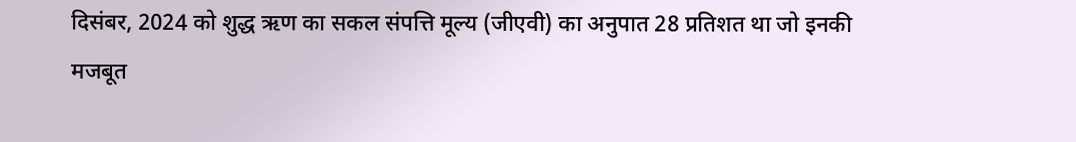दिसंबर, 2024 को शुद्ध ऋण का सकल संपत्ति मूल्य (जीएवी) का अनुपात 28 प्रतिशत था जो इनकी मजबूत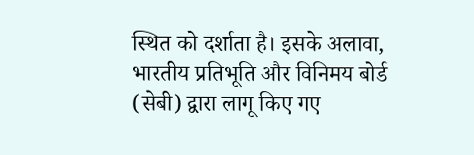स्थित को दर्शाता है। इसके अलावा, भारतीय प्रतिभूति और विनिमय बोर्ड (सेबी) द्वारा लागू किए गए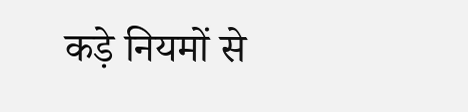कड़े नियमों से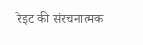रेइट की संरचनात्मक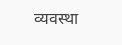व्यवस्था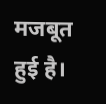मजबूत हुई है।